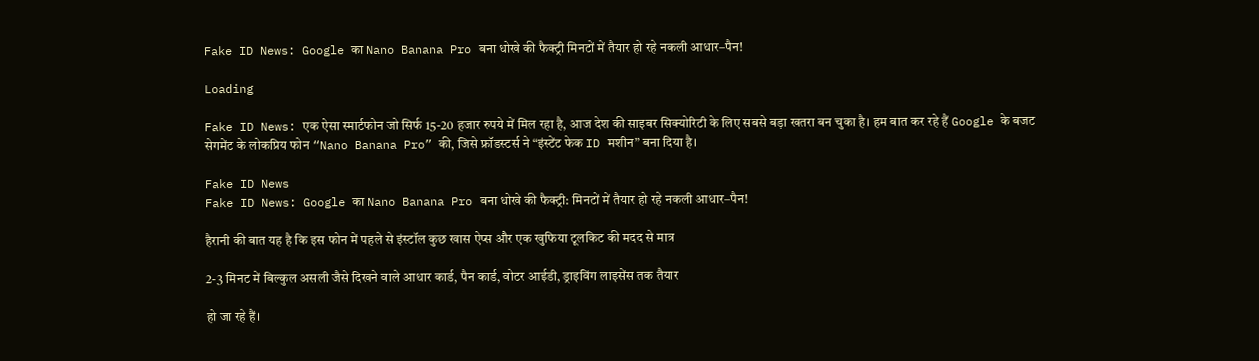Fake ID News: Google का Nano Banana Pro बना धोखे की फैक्ट्री मिनटों में तैयार हो रहे नकली आधार–पैन!

Loading

Fake ID News: एक ऐसा स्मार्टफोन जो सिर्फ 15-20 हजार रुपये में मिल रहा है, आज देश की साइबर सिक्योरिटी के लिए सबसे बड़ा खतरा बन चुका है। हम बात कर रहे हैं Google के बजट सेगमेंट के लोकप्रिय फोन “Nano Banana Pro” की, जिसे फ्रॉडस्टर्स ने “इंस्टेंट फेक ID मशीन” बना दिया है।

Fake ID News
Fake ID News: Google का Nano Banana Pro बना धोखे की फैक्ट्री: मिनटों में तैयार हो रहे नकली आधार–पैन!

हैरानी की बात यह है कि इस फोन में पहले से इंस्टॉल कुछ खास ऐप्स और एक खुफिया टूलकिट की मदद से मात्र

2-3 मिनट में बिल्कुल असली जैसे दिखने वाले आधार कार्ड, पैन कार्ड, वोटर आईडी, ड्राइविंग लाइसेंस तक तैयार

हो जा रहे हैं।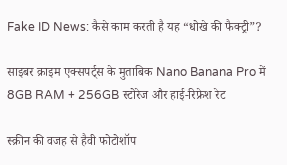Fake ID News: कैसे काम करती है यह “धोखे की फैक्ट्री”?

साइबर क्राइम एक्सपर्ट्स के मुताबिक Nano Banana Pro में 8GB RAM + 256GB स्टोरेज और हाई-रिफ्रेश रेट

स्क्रीन की वजह से हैवी फोटोशॉप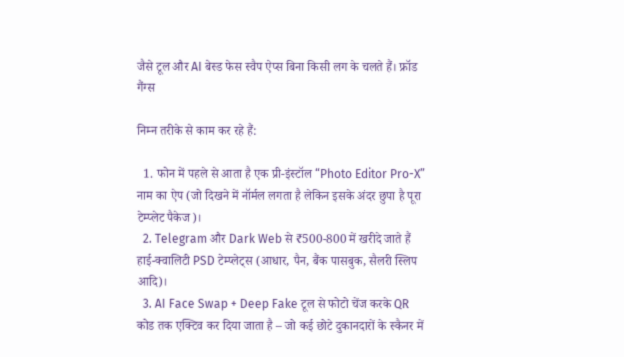जैसे टूल और AI बेस्ड फेस स्वैप ऐप्स बिना किसी लग के चलते हैं। फ्रॉड गैंग्स

निम्न तरीके से काम कर रहे हैं:

  1. फोन में पहले से आता है एक प्री-इंस्टॉल “Photo Editor Pro-X” नाम का ऐप (जो दिखने में नॉर्मल लगता है लेकिन इसके अंदर छुपा है पूरा टेम्प्लेट पैकेज)।
  2. Telegram और Dark Web से ₹500-800 में खरीदे जाते हैं हाई-क्वालिटी PSD टेम्प्लेट्स (आधार, पैन, बैंक पासबुक, सैलरी स्लिप आदि)।
  3. AI Face Swap + Deep Fake टूल से फोटो चेंज करके QR कोड तक एक्टिव कर दिया जाता है – जो कई छोटे दुकानदारों के स्कैनर में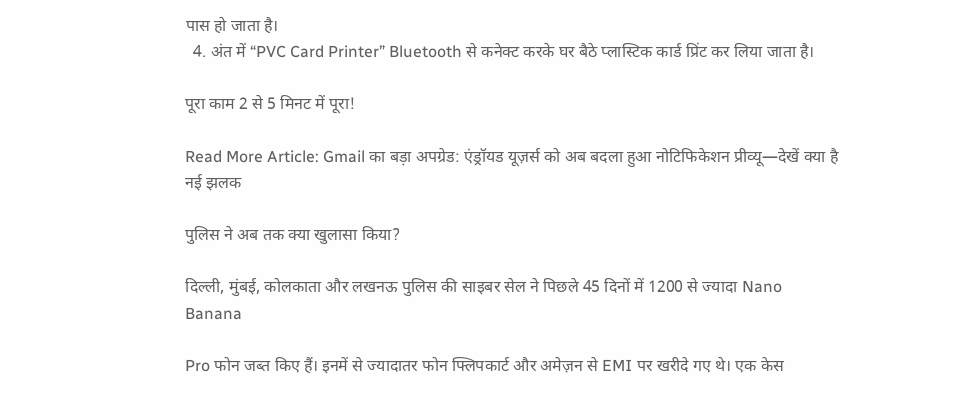पास हो जाता है।
  4. अंत में “PVC Card Printer” Bluetooth से कनेक्ट करके घर बैठे प्लास्टिक कार्ड प्रिंट कर लिया जाता है।

पूरा काम 2 से 5 मिनट में पूरा!

Read More Article: Gmail का बड़ा अपग्रेड: एंड्रॉयड यूज़र्स को अब बदला हुआ नोटिफिकेशन प्रीव्यू—देखें क्या है नई झलक

पुलिस ने अब तक क्या खुलासा किया?

दिल्ली, मुंबई, कोलकाता और लखनऊ पुलिस की साइबर सेल ने पिछले 45 दिनों में 1200 से ज्यादा Nano Banana

Pro फोन जब्त किए हैं। इनमें से ज्यादातर फोन फ्लिपकार्ट और अमेज़न से EMI पर खरीदे गए थे। एक केस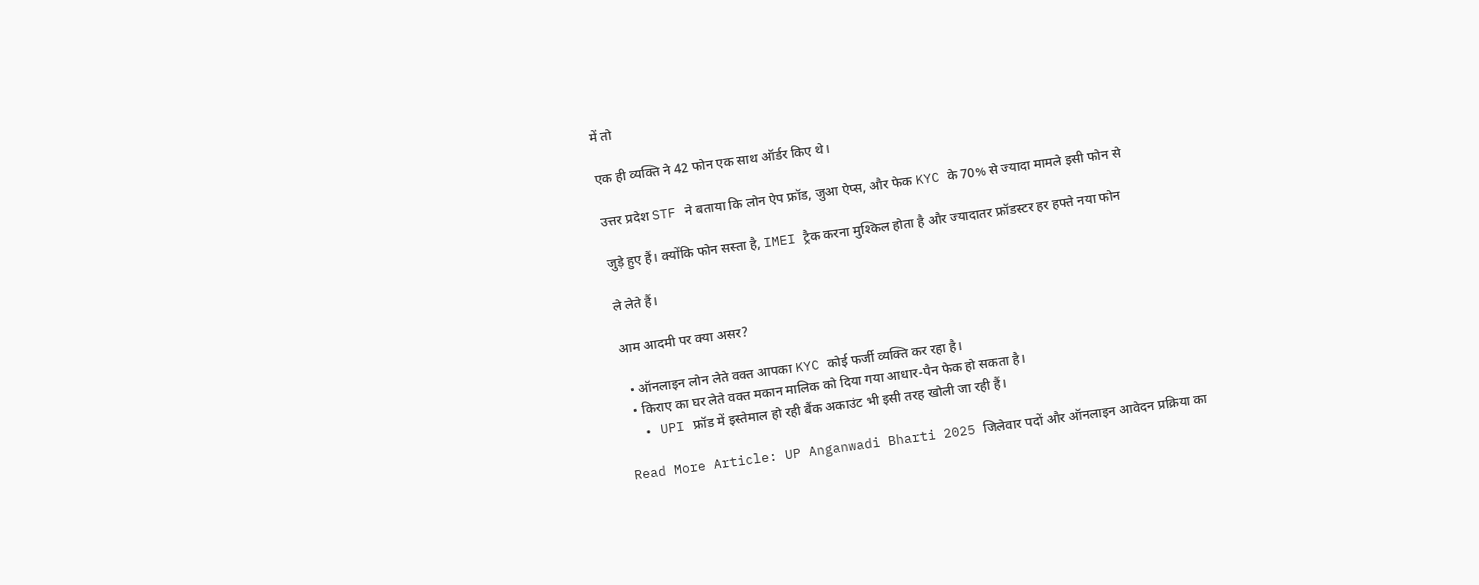में तो

एक ही व्यक्ति ने 42 फोन एक साथ ऑर्डर किए थे।

उत्तर प्रदेश STF ने बताया कि लोन ऐप फ्रॉड, जुआ ऐप्स, और फेक KYC के 70% से ज्यादा मामले इसी फोन से

जुड़े हुए हैं। क्योंकि फोन सस्ता है, IMEI ट्रैक करना मुश्किल होता है और ज्यादातर फ्रॉडस्टर हर हफ्ते नया फोन

ले लेते हैं।

आम आदमी पर क्या असर?

  • ऑनलाइन लोन लेते वक्त आपका KYC कोई फर्जी व्यक्ति कर रहा है।
  • किराए का घर लेते वक्त मकान मालिक को दिया गया आधार-पैन फेक हो सकता है।
  • UPI फ्रॉड में इस्तेमाल हो रही बैंक अकाउंट भी इसी तरह खोली जा रही हैं।

Read More Article: UP Anganwadi Bharti 2025 जिलेवार पदों और ऑनलाइन आवेदन प्रक्रिया का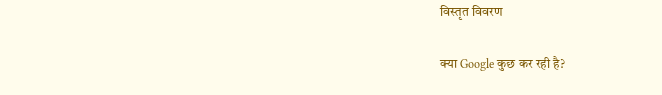विस्तृत विवरण

क्या Google कुछ कर रही है?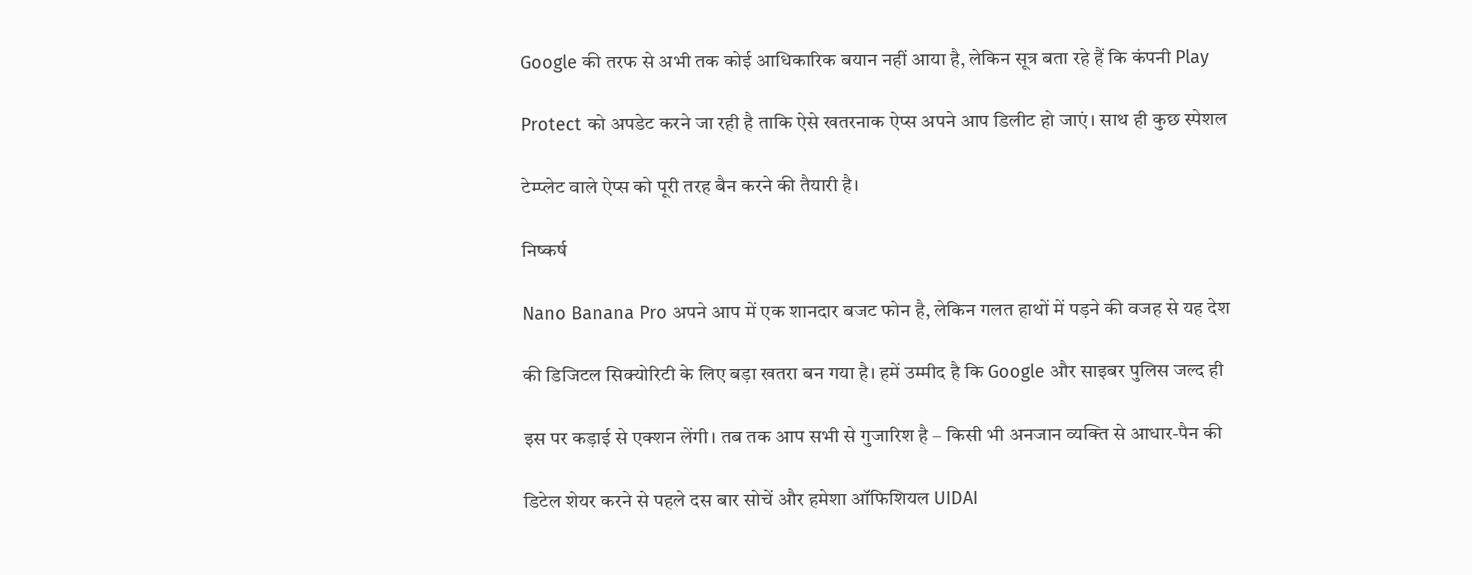Google की तरफ से अभी तक कोई आधिकारिक बयान नहीं आया है, लेकिन सूत्र बता रहे हैं कि कंपनी Play

Protect को अपडेट करने जा रही है ताकि ऐसे खतरनाक ऐप्स अपने आप डिलीट हो जाएं। साथ ही कुछ स्पेशल

टेम्प्लेट वाले ऐप्स को पूरी तरह बैन करने की तैयारी है।

निष्कर्ष

Nano Banana Pro अपने आप में एक शानदार बजट फोन है, लेकिन गलत हाथों में पड़ने की वजह से यह देश

की डिजिटल सिक्योरिटी के लिए बड़ा खतरा बन गया है। हमें उम्मीद है कि Google और साइबर पुलिस जल्द ही

इस पर कड़ाई से एक्शन लेंगी। तब तक आप सभी से गुजारिश है – किसी भी अनजान व्यक्ति से आधार-पैन की

डिटेल शेयर करने से पहले दस बार सोचें और हमेशा ऑफिशियल UIDAI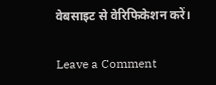वेबसाइट से वेरिफिकेशन करें।

Leave a Comment